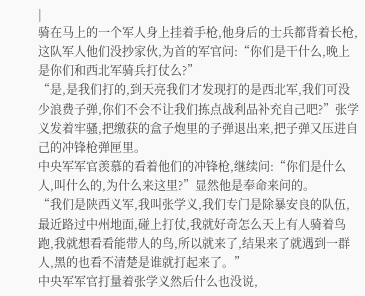|
骑在马上的一个军人身上挂着手枪,他身后的士兵都背着长枪,这队军人他们没抄家伙,为首的军官问:“你们是干什么,晚上是你们和西北军骑兵打仗么?”
“是,是我们打的,到天亮我们才发现打的是西北军,我们可没少浪费子弹,你们不会不让我们拣点战利品补充自己吧?”张学义发着牢骚,把缴获的盒子炮里的子弹退出来,把子弹又压进自己的冲锋枪弹匣里。
中央军军官羡慕的看着他们的冲锋枪,继续问:“你们是什么人,叫什么的,为什么来这里?”显然他是奉命来问的。
“我们是陕西义军,我叫张学义,我们专门是除暴安良的队伍,最近路过中州地面,碰上打仗,我就好奇怎么天上有人骑着鸟跑,我就想看看能带人的鸟,所以就来了,结果来了就遇到一群人,黑的也看不清楚是谁就打起来了。”
中央军军官打量着张学义然后什么也没说,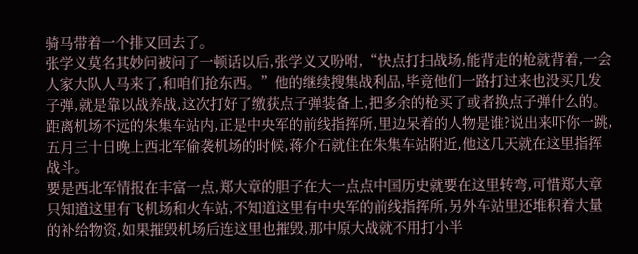骑马带着一个排又回去了。
张学义莫名其妙问被问了一顿话以后,张学义又吩咐,“快点打扫战场,能背走的枪就背着,一会人家大队人马来了,和咱们抢东西。”他的继续搜集战利品,毕竟他们一路打过来也没买几发子弹,就是靠以战养战,这次打好了缴获点子弹装备上,把多余的枪买了或者换点子弹什么的。
距离机场不远的朱集车站内,正是中央军的前线指挥所,里边呆着的人物是谁?说出来吓你一跳,五月三十日晚上西北军偷袭机场的时候,蒋介石就住在朱集车站附近,他这几天就在这里指挥战斗。
要是西北军情报在丰富一点,郑大章的胆子在大一点点中国历史就要在这里转弯,可惜郑大章只知道这里有飞机场和火车站,不知道这里有中央军的前线指挥所,另外车站里还堆积着大量的补给物资,如果摧毁机场后连这里也摧毁,那中原大战就不用打小半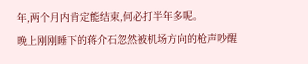年,两个月内肯定能结束,何必打半年多呢。
晚上刚刚睡下的蒋介石忽然被机场方向的枪声吵醒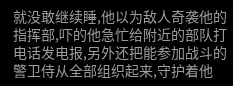就没敢继续睡,他以为敌人奇袭他的指挥部,吓的他急忙给附近的部队打电话发电报,另外还把能参加战斗的警卫侍从全部组织起来,守护着他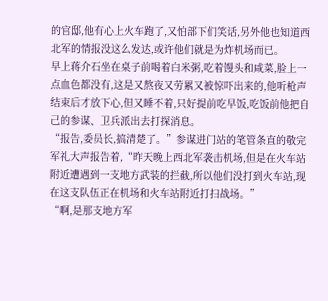的官邸,他有心上火车跑了,又怕部下们笑话,另外他也知道西北军的情报没这么发达,或许他们就是为炸机场而已。
早上蒋介石坐在桌子前喝着白米粥,吃着馒头和咸菜,脸上一点血色都没有,这是又熬夜又劳累又被惊吓出来的,他听枪声结束后才放下心,但又睡不着,只好提前吃早饭,吃饭前他把自己的参谋、卫兵派出去打探消息。
“报告,委员长,搞清楚了。”参谋进门站的笔管条直的敬完军礼大声报告着,“昨天晚上西北军袭击机场,但是在火车站附近遭遇到一支地方武装的拦截,所以他们没打到火车站,现在这支队伍正在机场和火车站附近打扫战场。”
“啊,是那支地方军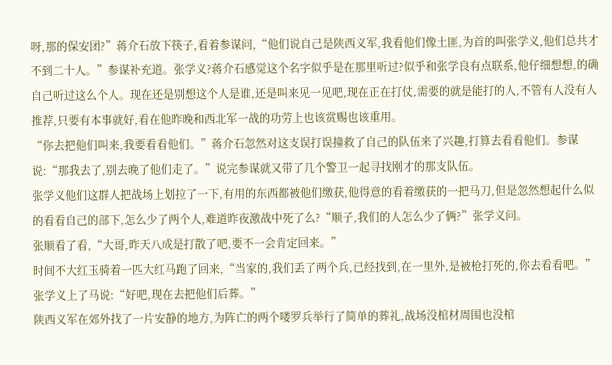呀,那的保安团?”蒋介石放下筷子,看着参谋问,“他们说自己是陕西义军,我看他们像土匪,为首的叫张学义,他们总共才不到二十人。”参谋补充道。张学义?蒋介石感觉这个名字似乎是在那里听过?似乎和张学良有点联系,他仔细想想,的确自己听过这么个人。现在还是别想这个人是谁,还是叫来见一见吧,现在正在打仗,需要的就是能打的人,不管有人没有人推荐,只要有本事就好,看在他昨晚和西北军一战的功劳上也该赏赐也该重用。
“你去把他们叫来,我要看看他们。”蒋介石忽然对这支误打误撞救了自己的队伍来了兴趣,打算去看看他们。参谋说:“那我去了,别去晚了他们走了。”说完参谋就又带了几个警卫一起寻找刚才的那支队伍。
张学义他们这群人把战场上划拉了一下,有用的东西都被他们缴获,他得意的看着缴获的一把马刀,但是忽然想起什么似的看看自己的部下,怎么少了两个人,难道昨夜激战中死了么?“顺子,我们的人怎么少了俩?”张学义问。
张顺看了看,“大哥,昨天八成是打散了吧,要不一会肯定回来。”
时间不大红玉骑着一匹大红马跑了回来,“当家的,我们丢了两个兵,已经找到,在一里外,是被枪打死的,你去看看吧。”
张学义上了马说:“好吧,现在去把他们后葬。”
陕西义军在郊外找了一片安静的地方,为阵亡的两个喽罗兵举行了简单的葬礼,战场没棺材周围也没棺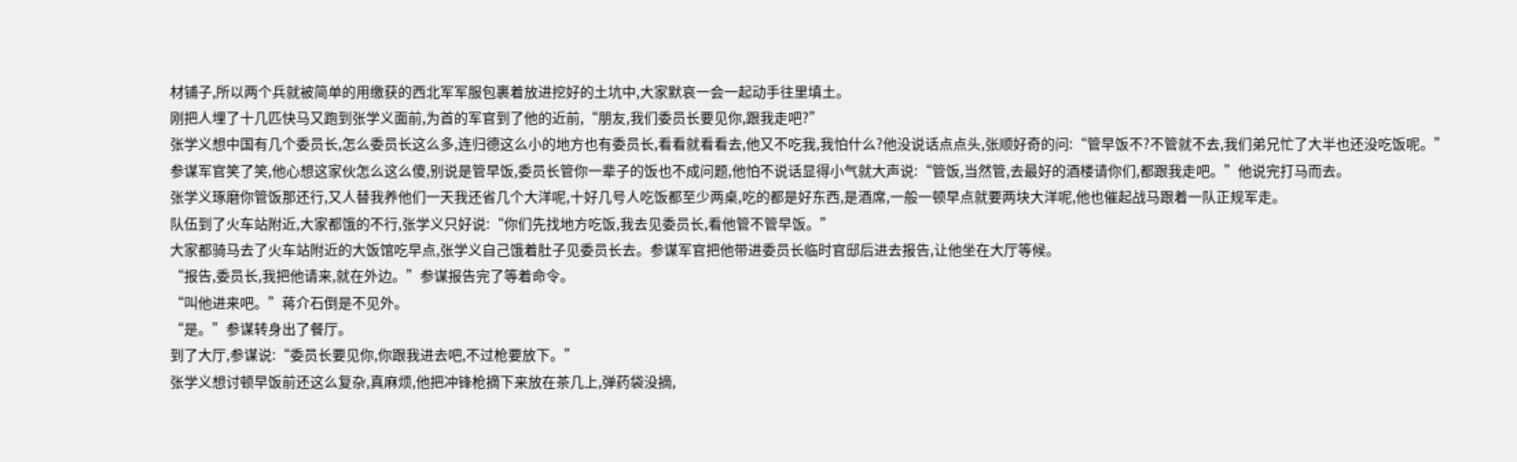材铺子,所以两个兵就被简单的用缴获的西北军军服包裹着放进挖好的土坑中,大家默哀一会一起动手往里填土。
刚把人埋了十几匹快马又跑到张学义面前,为首的军官到了他的近前,“朋友,我们委员长要见你,跟我走吧?”
张学义想中国有几个委员长,怎么委员长这么多,连归德这么小的地方也有委员长,看看就看看去,他又不吃我,我怕什么?他没说话点点头,张顺好奇的问:“管早饭不?不管就不去,我们弟兄忙了大半也还没吃饭呢。”
参谋军官笑了笑,他心想这家伙怎么这么傻,别说是管早饭,委员长管你一辈子的饭也不成问题,他怕不说话显得小气就大声说:“管饭,当然管,去最好的酒楼请你们,都跟我走吧。”他说完打马而去。
张学义琢磨你管饭那还行,又人替我养他们一天我还省几个大洋呢,十好几号人吃饭都至少两桌,吃的都是好东西,是酒席,一般一顿早点就要两块大洋呢,他也催起战马跟着一队正规军走。
队伍到了火车站附近,大家都饿的不行,张学义只好说:“你们先找地方吃饭,我去见委员长,看他管不管早饭。”
大家都骑马去了火车站附近的大饭馆吃早点,张学义自己饿着肚子见委员长去。参谋军官把他带进委员长临时官邸后进去报告,让他坐在大厅等候。
“报告,委员长,我把他请来,就在外边。”参谋报告完了等着命令。
“叫他进来吧。”蒋介石倒是不见外。
“是。”参谋转身出了餐厅。
到了大厅,参谋说:“委员长要见你,你跟我进去吧,不过枪要放下。”
张学义想讨顿早饭前还这么复杂,真麻烦,他把冲锋枪摘下来放在茶几上,弹药袋没摘,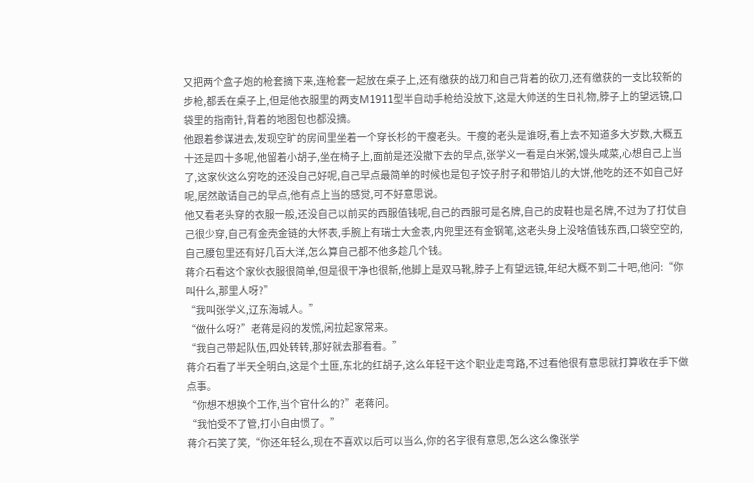又把两个盒子炮的枪套摘下来,连枪套一起放在桌子上,还有缴获的战刀和自己背着的砍刀,还有缴获的一支比较新的步枪,都丢在桌子上,但是他衣服里的两支M1911型半自动手枪给没放下,这是大帅送的生日礼物,脖子上的望远镜,口袋里的指南针,背着的地图包也都没摘。
他跟着参谋进去,发现空旷的房间里坐着一个穿长杉的干瘦老头。干瘦的老头是谁呀,看上去不知道多大岁数,大概五十还是四十多呢,他留着小胡子,坐在椅子上,面前是还没撤下去的早点,张学义一看是白米粥,馒头咸菜,心想自己上当了,这家伙这么穷吃的还没自己好呢,自己早点最简单的时候也是包子饺子肘子和带馅儿的大饼,他吃的还不如自己好呢,居然敢请自己的早点,他有点上当的感觉,可不好意思说。
他又看老头穿的衣服一般,还没自己以前买的西服值钱呢,自己的西服可是名牌,自己的皮鞋也是名牌,不过为了打仗自己很少穿,自己有金壳金链的大怀表,手腕上有瑞士大金表,内兜里还有金钢笔,这老头身上没啥值钱东西,口袋空空的,自己腰包里还有好几百大洋,怎么算自己都不他多趁几个钱。
蒋介石看这个家伙衣服很简单,但是很干净也很新,他脚上是双马靴,脖子上有望远镜,年纪大概不到二十吧,他问:“你叫什么,那里人呀?”
“我叫张学义,辽东海城人。”
“做什么呀?”老蒋是闷的发慌,闲拉起家常来。
“我自己带起队伍,四处转转,那好就去那看看。”
蒋介石看了半天全明白,这是个土匪,东北的红胡子,这么年轻干这个职业走弯路,不过看他很有意思就打算收在手下做点事。
“你想不想换个工作,当个官什么的?”老蒋问。
“我怕受不了管,打小自由惯了。”
蒋介石笑了笑,“你还年轻么,现在不喜欢以后可以当么,你的名字很有意思,怎么这么像张学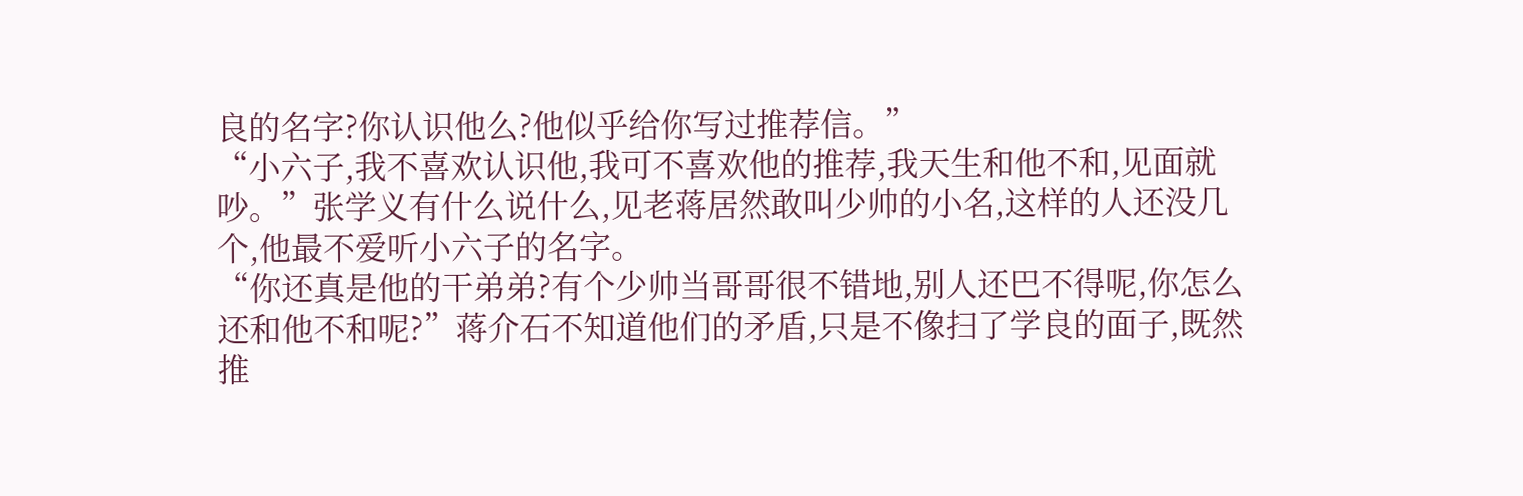良的名字?你认识他么?他似乎给你写过推荐信。”
“小六子,我不喜欢认识他,我可不喜欢他的推荐,我天生和他不和,见面就吵。”张学义有什么说什么,见老蒋居然敢叫少帅的小名,这样的人还没几个,他最不爱听小六子的名字。
“你还真是他的干弟弟?有个少帅当哥哥很不错地,别人还巴不得呢,你怎么还和他不和呢?”蒋介石不知道他们的矛盾,只是不像扫了学良的面子,既然推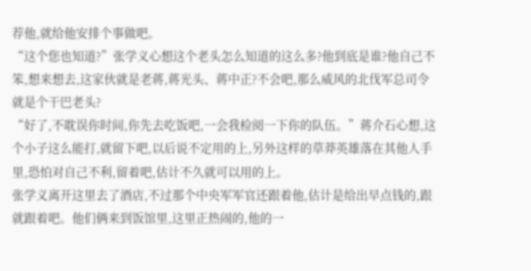荐他,就给他安排个事做吧。
“这个您也知道?”张学义心想这个老头怎么知道的这么多?他到底是谁?他自己不笨,想来想去,这家伙就是老蒋,蒋光头、蒋中正?不会吧,那么威风的北伐军总司令就是个干巴老头?
“好了,不耽误你时间,你先去吃饭吧,一会我检阅一下你的队伍。”蒋介石心想,这个小子这么能打,就留下吧,以后说不定用的上,另外这样的草莽英雄落在其他人手里,恐怕对自己不利,留着吧,估计不久就可以用的上。
张学义离开这里去了酒店,不过那个中央军军官还跟着他,估计是给出早点钱的,跟就跟着吧。他们俩来到饭馆里,这里正热闹的,他的一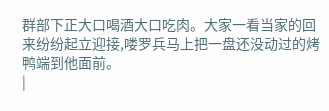群部下正大口喝酒大口吃肉。大家一看当家的回来纷纷起立迎接,喽罗兵马上把一盘还没动过的烤鸭端到他面前。
|